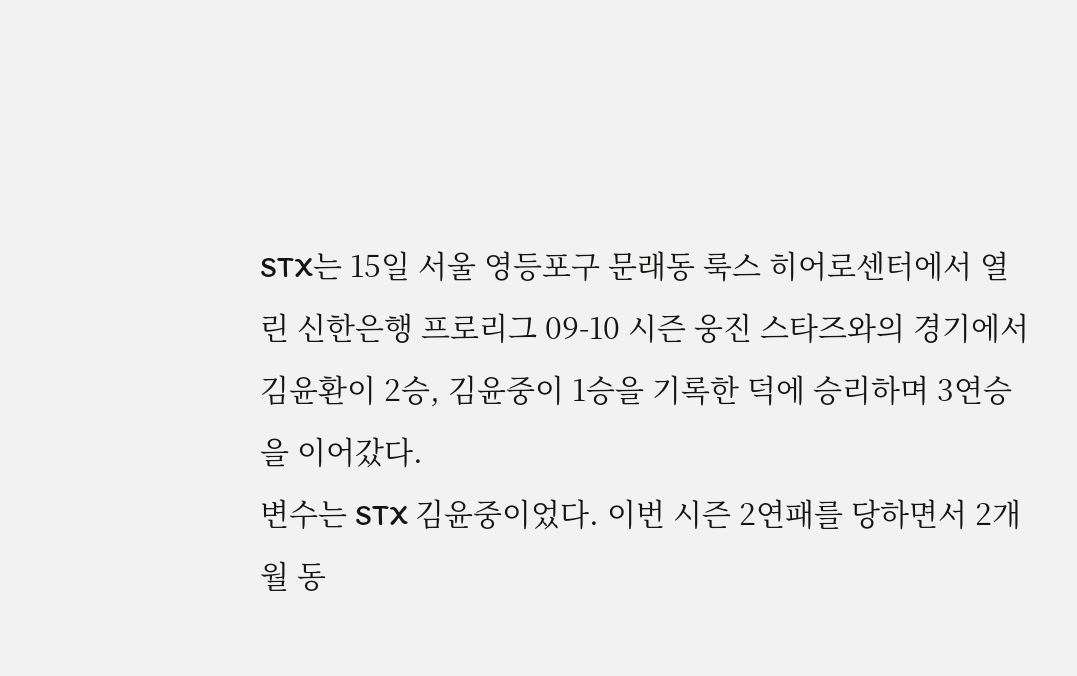STX는 15일 서울 영등포구 문래동 룩스 히어로센터에서 열린 신한은행 프로리그 09-10 시즌 웅진 스타즈와의 경기에서 김윤환이 2승, 김윤중이 1승을 기록한 덕에 승리하며 3연승을 이어갔다.
변수는 STX 김윤중이었다. 이번 시즌 2연패를 당하면서 2개월 동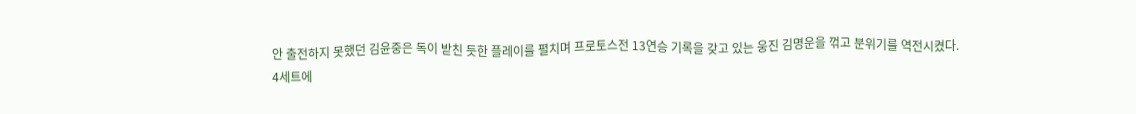안 출전하지 못했던 김윤중은 독이 받친 듯한 플레이를 펼치며 프로토스전 13연승 기록을 갖고 있는 웅진 김명운을 꺾고 분위기를 역전시켰다.
4세트에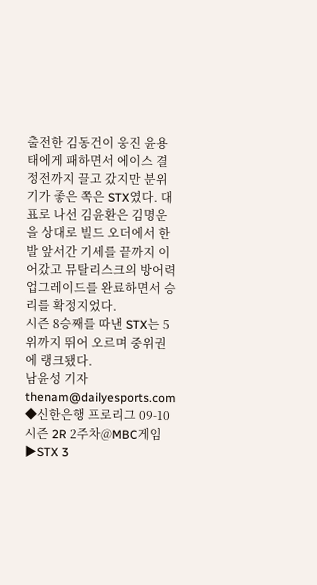출전한 김동건이 웅진 윤용태에게 패하면서 에이스 결정전까지 끌고 갔지만 분위기가 좋은 쪽은 STX였다. 대표로 나선 김윤환은 김명운을 상대로 빌드 오더에서 한 발 앞서간 기세를 끝까지 이어갔고 뮤탈리스크의 방어력 업그레이드를 완료하면서 승리를 확정지었다.
시즌 8승째를 따낸 STX는 5위까지 뛰어 오르며 중위권에 랭크됐다.
남윤성 기자 thenam@dailyesports.com
◆신한은행 프로리그 09-10 시즌 2R 2주차@MBC게임
▶STX 3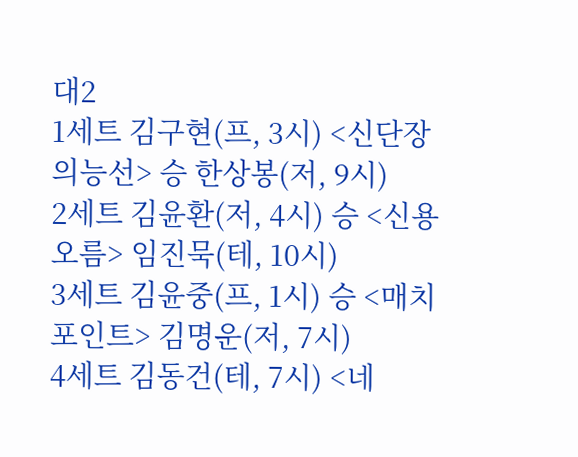대2
1세트 김구현(프, 3시) <신단장의능선> 승 한상봉(저, 9시)
2세트 김윤환(저, 4시) 승 <신용오름> 임진묵(테, 10시)
3세트 김윤중(프, 1시) 승 <매치포인트> 김명운(저, 7시)
4세트 김동건(테, 7시) <네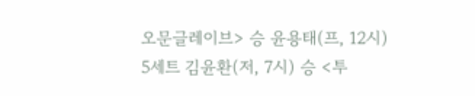오문글레이브> 승 윤용태(프, 12시)
5세트 김윤환(저, 7시) 승 <투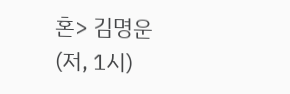혼> 김명운(저, 1시)